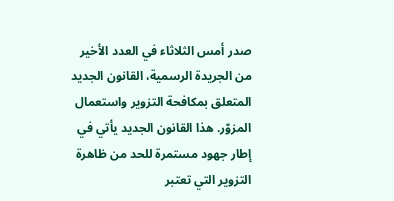صدر أمس الثلاثاء في العدد الأخير من الجريدة الرسمية، القانون الجديد المتعلق بمكافحة التزوير واستعمال المزوّر. هذا القانون الجديد يأتي في إطار جهود مستمرة للحد من ظاهرة التزوير التي تعتبر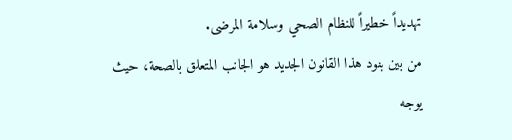تهديداً خطيراً للنظام الصحي وسلامة المرضى.
من بين بنود هذا القانون الجديد هو الجانب المتعلق بالصحة، حيث يوجه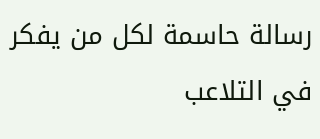رسالة حاسمة لكل من يفكر في التلاعب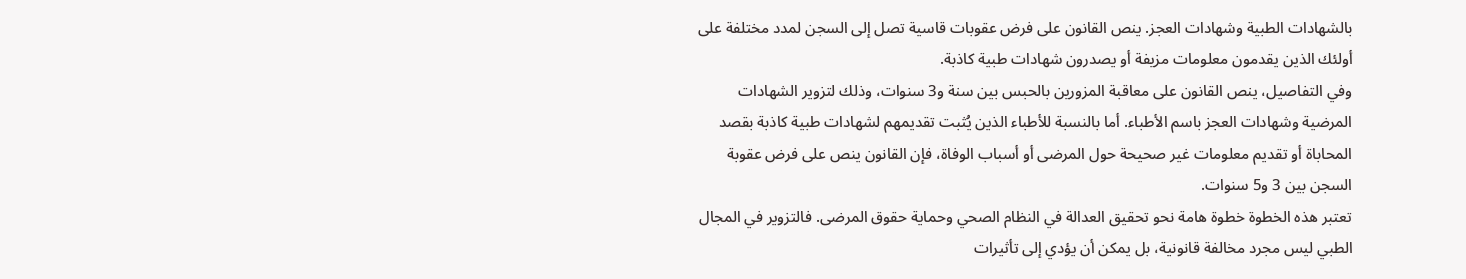بالشهادات الطبية وشهادات العجز. ينص القانون على فرض عقوبات قاسية تصل إلى السجن لمدد مختلفة على أولئك الذين يقدمون معلومات مزيفة أو يصدرون شهادات طبية كاذبة.
وفي التفاصيل، ينص القانون على معاقبة المزورين بالحبس بين سنة و3 سنوات، وذلك لتزوير الشهادات المرضية وشهادات العجز باسم الأطباء. أما بالنسبة للأطباء الذين يُثبت تقديمهم لشهادات طبية كاذبة بقصد المحاباة أو تقديم معلومات غير صحيحة حول المرضى أو أسباب الوفاة، فإن القانون ينص على فرض عقوبة السجن بين 3 و5 سنوات.
تعتبر هذه الخطوة خطوة هامة نحو تحقيق العدالة في النظام الصحي وحماية حقوق المرضى. فالتزوير في المجال الطبي ليس مجرد مخالفة قانونية، بل يمكن أن يؤدي إلى تأثيرات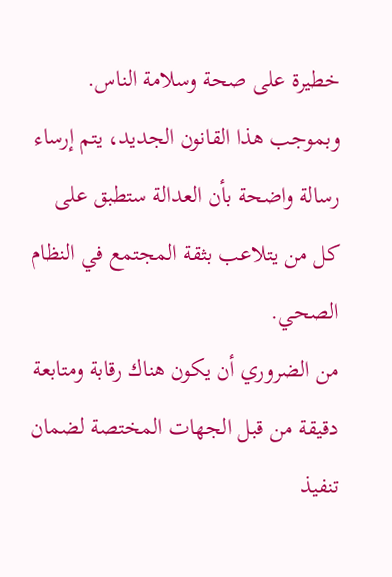خطيرة على صحة وسلامة الناس. وبموجب هذا القانون الجديد، يتم إرساء رسالة واضحة بأن العدالة ستطبق على كل من يتلاعب بثقة المجتمع في النظام الصحي.
من الضروري أن يكون هناك رقابة ومتابعة دقيقة من قبل الجهات المختصة لضمان تنفيذ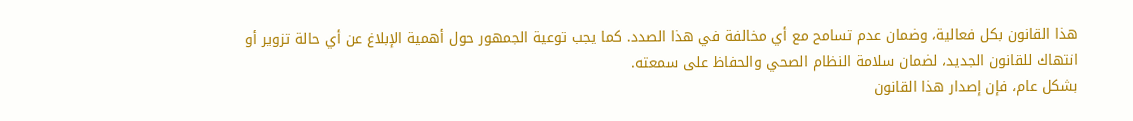هذا القانون بكل فعالية، وضمان عدم تسامح مع أي مخالفة في هذا الصدد. كما يجب توعية الجمهور حول أهمية الإبلاغ عن أي حالة تزوير أو انتهاك للقانون الجديد، لضمان سلامة النظام الصحي والحفاظ على سمعته.
بشكل عام، فإن إصدار هذا القانون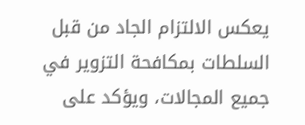يعكس الالتزام الجاد من قبل السلطات بمكافحة التزوير في جميع المجالات، ويؤكد على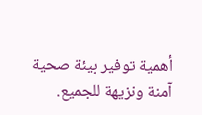أهمية توفير بيئة صحية آمنة ونزيهة للجميع.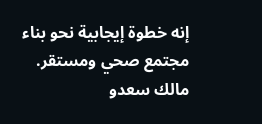إنه خطوة إيجابية نحو بناء مجتمع صحي ومستقر.
مالك سعدو